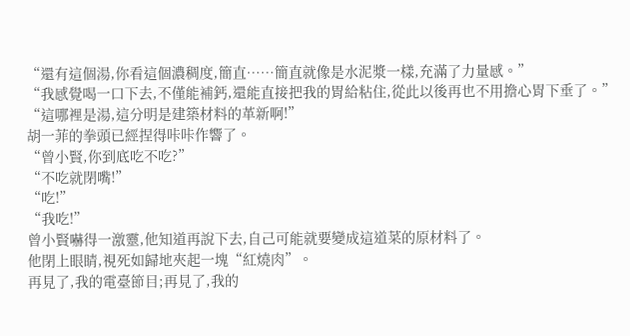“還有這個湯,你看這個濃稠度,簡直……簡直就像是水泥漿一樣,充滿了力量感。”
“我感覺喝一口下去,不僅能補鈣,還能直接把我的胃給粘住,從此以後再也不用擔心胃下垂了。”
“這哪裡是湯,這分明是建築材料的革新啊!”
胡一菲的拳頭已經捏得咔咔作響了。
“曾小賢,你到底吃不吃?”
“不吃就閉嘴!”
“吃!”
“我吃!”
曾小賢嚇得一激靈,他知道再說下去,自己可能就要變成這道菜的原材料了。
他閉上眼睛,視死如歸地夾起一塊“紅燒肉”。
再見了,我的電臺節目;再見了,我的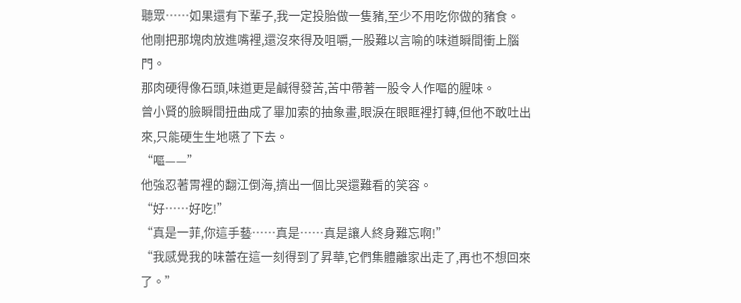聽眾……如果還有下輩子,我一定投胎做一隻豬,至少不用吃你做的豬食。
他剛把那塊肉放進嘴裡,還沒來得及咀嚼,一股難以言喻的味道瞬間衝上腦門。
那肉硬得像石頭,味道更是鹹得發苦,苦中帶著一股令人作嘔的腥味。
曾小賢的臉瞬間扭曲成了畢加索的抽象畫,眼淚在眼眶裡打轉,但他不敢吐出來,只能硬生生地嚥了下去。
“嘔——”
他強忍著胃裡的翻江倒海,擠出一個比哭還難看的笑容。
“好……好吃!”
“真是一菲,你這手藝……真是……真是讓人終身難忘啊!”
“我感覺我的味蕾在這一刻得到了昇華,它們集體離家出走了,再也不想回來了。”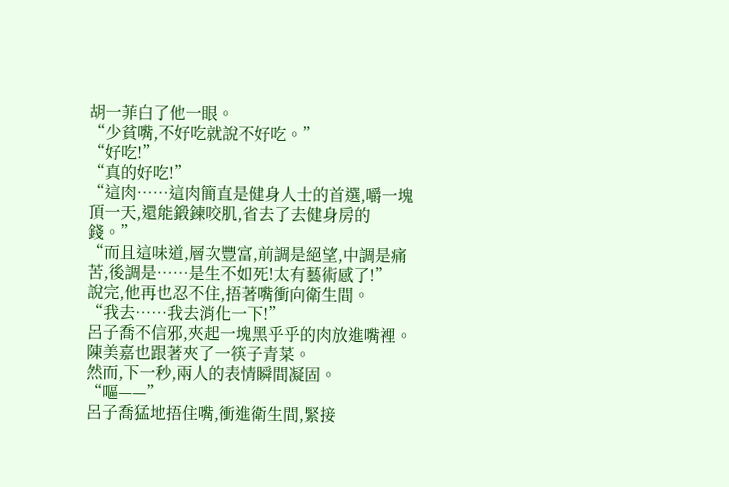胡一菲白了他一眼。
“少貧嘴,不好吃就說不好吃。”
“好吃!”
“真的好吃!”
“這肉……這肉簡直是健身人士的首選,嚼一塊頂一天,還能鍛鍊咬肌,省去了去健身房的錢。”
“而且這味道,層次豐富,前調是絕望,中調是痛苦,後調是……是生不如死!太有藝術感了!”
說完,他再也忍不住,捂著嘴衝向衛生間。
“我去……我去消化一下!”
呂子喬不信邪,夾起一塊黑乎乎的肉放進嘴裡。
陳美嘉也跟著夾了一筷子青菜。
然而,下一秒,兩人的表情瞬間凝固。
“嘔——”
呂子喬猛地捂住嘴,衝進衛生間,緊接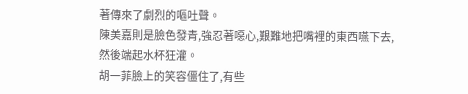著傳來了劇烈的嘔吐聲。
陳美嘉則是臉色發青,強忍著噁心,艱難地把嘴裡的東西嚥下去,然後端起水杯狂灌。
胡一菲臉上的笑容僵住了,有些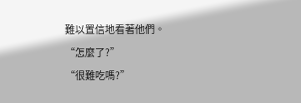難以置信地看著他們。
“怎麼了?”
“很難吃嗎?”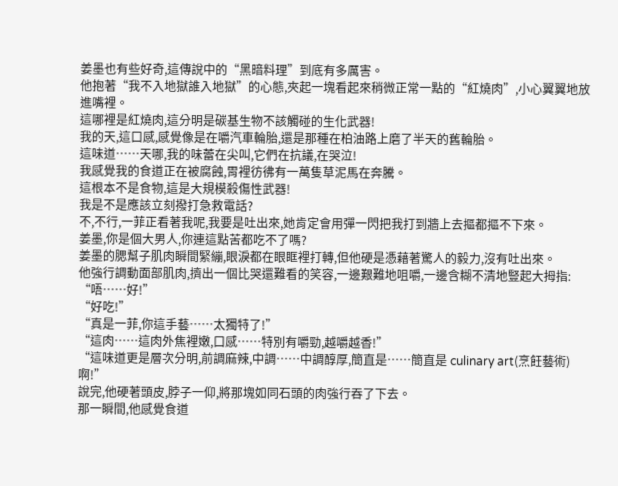姜墨也有些好奇,這傳說中的“黑暗料理”到底有多厲害。
他抱著“我不入地獄誰入地獄”的心態,夾起一塊看起來稍微正常一點的“紅燒肉”,小心翼翼地放進嘴裡。
這哪裡是紅燒肉,這分明是碳基生物不該觸碰的生化武器!
我的天,這口感,感覺像是在嚼汽車輪胎,還是那種在柏油路上磨了半天的舊輪胎。
這味道……天哪,我的味蕾在尖叫,它們在抗議,在哭泣!
我感覺我的食道正在被腐蝕,胃裡彷彿有一萬隻草泥馬在奔騰。
這根本不是食物,這是大規模殺傷性武器!
我是不是應該立刻撥打急救電話?
不,不行,一菲正看著我呢,我要是吐出來,她肯定會用彈一閃把我打到牆上去摳都摳不下來。
姜墨,你是個大男人,你連這點苦都吃不了嗎?
姜墨的腮幫子肌肉瞬間緊繃,眼淚都在眼眶裡打轉,但他硬是憑藉著驚人的毅力,沒有吐出來。
他強行調動面部肌肉,擠出一個比哭還難看的笑容,一邊艱難地咀嚼,一邊含糊不清地豎起大拇指:
“唔……好!”
“好吃!”
“真是一菲,你這手藝……太獨特了!”
“這肉……這肉外焦裡嫩,口感……特別有嚼勁,越嚼越香!”
“這味道更是層次分明,前調麻辣,中調……中調醇厚,簡直是……簡直是 culinary art(烹飪藝術)啊!”
說完,他硬著頭皮,脖子一仰,將那塊如同石頭的肉強行吞了下去。
那一瞬間,他感覺食道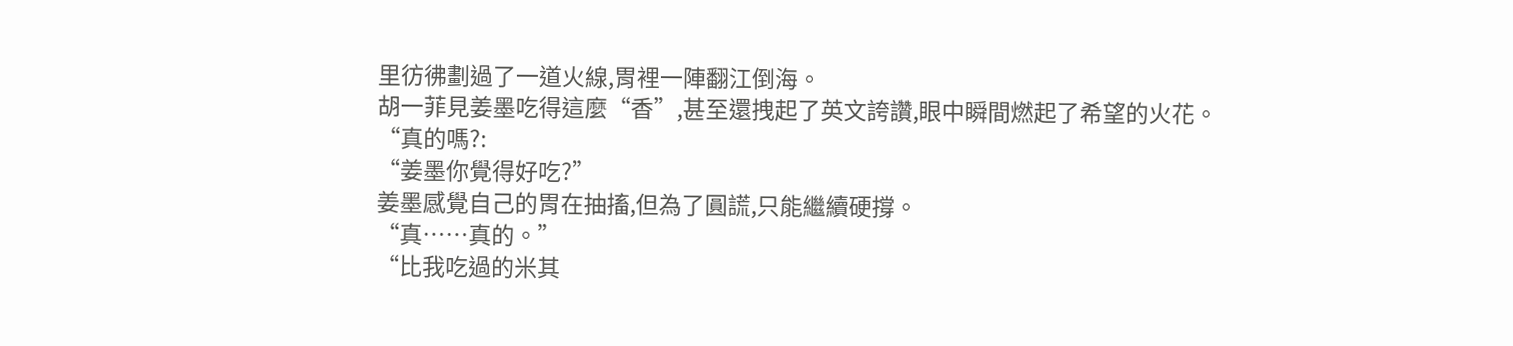里彷彿劃過了一道火線,胃裡一陣翻江倒海。
胡一菲見姜墨吃得這麼“香”,甚至還拽起了英文誇讚,眼中瞬間燃起了希望的火花。
“真的嗎?:
“姜墨你覺得好吃?”
姜墨感覺自己的胃在抽搐,但為了圓謊,只能繼續硬撐。
“真……真的。”
“比我吃過的米其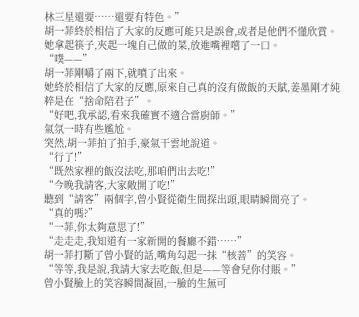林三星還要……還要有特色。”
胡一菲終於相信了大家的反應可能只是誤會,或者是他們不懂欣賞。她拿起筷子,夾起一塊自己做的菜,放進嘴裡嚐了一口。
“噗——”
胡一菲剛嚼了兩下,就噴了出來。
她終於相信了大家的反應,原來自己真的沒有做飯的天賦,姜墨剛才純粹是在“捨命陪君子”。
“好吧,我承認,看來我確實不適合當廚師。”
氣氛一時有些尷尬。
突然,胡一菲拍了拍手,豪氣干雲地說道。
“行了!”
“既然家裡的飯沒法吃,那咱們出去吃!”
“今晚我請客,大家敞開了吃!”
聽到“請客”兩個字,曾小賢從衛生間探出頭,眼睛瞬間亮了。
“真的嗎?”
“一菲,你太夠意思了!”
“走走走,我知道有一家新開的餐廳不錯……”
胡一菲打斷了曾小賢的話,嘴角勾起一抹“核善”的笑容。
“等等,我是說,我請大家去吃飯,但是——等會兒你付賬。”
曾小賢臉上的笑容瞬間凝固,一臉的生無可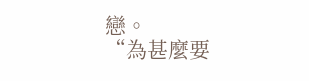戀。
“為甚麼要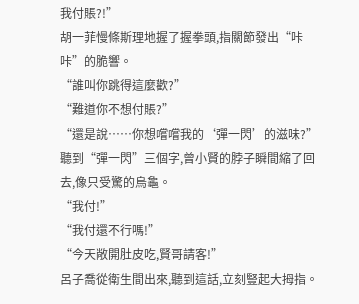我付賬?!”
胡一菲慢條斯理地握了握拳頭,指關節發出“咔咔”的脆響。
“誰叫你跳得這麼歡?”
“難道你不想付賬?”
“還是說……你想嚐嚐我的‘彈一閃’的滋味?”
聽到“彈一閃”三個字,曾小賢的脖子瞬間縮了回去,像只受驚的烏龜。
“我付!”
“我付還不行嗎!”
“今天敞開肚皮吃,賢哥請客!”
呂子喬從衛生間出來,聽到這話,立刻豎起大拇指。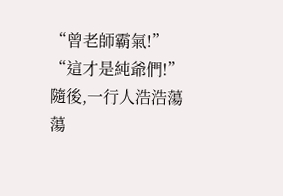“曾老師霸氣!”
“這才是純爺們!”
隨後,一行人浩浩蕩蕩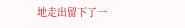地走出留下了一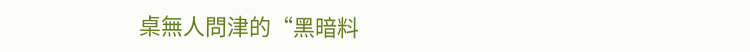桌無人問津的“黑暗料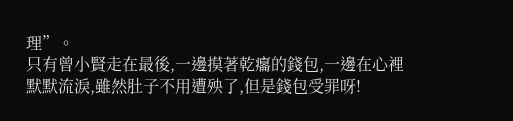理”。
只有曾小賢走在最後,一邊摸著乾癟的錢包,一邊在心裡默默流淚,雖然肚子不用遭殃了,但是錢包受罪呀!